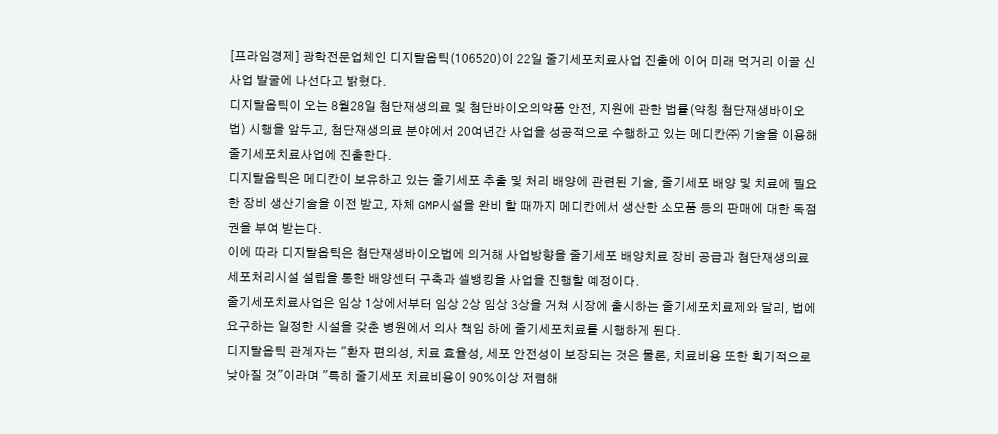[프라임경제] 광학전문업체인 디지탈옵틱(106520)이 22일 줄기세포치료사업 진출에 이어 미래 먹거리 이끌 신사업 발굴에 나선다고 밝혔다.
디지탈옵틱이 오는 8월28일 첨단재생의료 및 첨단바이오의약품 안전, 지원에 관한 법률(약칭 첨단재생바이오법) 시행을 앞두고, 첨단재생의료 분야에서 20여년간 사업을 성공적으로 수행하고 있는 메디칸㈜ 기술을 이용해 줄기세포치료사업에 진출한다.
디지탈옵틱은 메디칸이 보유하고 있는 줄기세포 추출 및 처리 배양에 관련된 기술, 줄기세포 배양 및 치료에 필요한 장비 생산기술을 이전 받고, 자체 GMP시설을 완비 할 때까지 메디칸에서 생산한 소모품 등의 판매에 대한 독점권을 부여 받는다.
이에 따라 디지탈옵틱은 첨단재생바이오법에 의거해 사업방향을 줄기세포 배양치료 장비 공급과 첨단재생의료 세포처리시설 설립을 통한 배양센터 구축과 셀뱅킹을 사업을 진행할 예정이다.
줄기세포치료사업은 임상 1상에서부터 임상 2상 임상 3상을 거쳐 시장에 출시하는 줄기세포치료제와 달리, 법에 요구하는 일정한 시설을 갖춘 병원에서 의사 책임 하에 줄기세포치료를 시행하게 된다.
디지탈옵틱 관계자는 "환자 편의성, 치료 효율성, 세포 안전성이 보장되는 것은 물론, 치료비용 또한 획기적으로 낮아질 것"이라며 "특히 줄기세포 치료비용이 90%이상 저렴해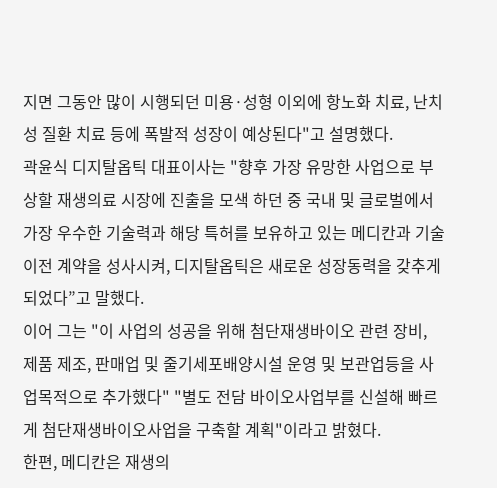지면 그동안 많이 시행되던 미용·성형 이외에 항노화 치료, 난치성 질환 치료 등에 폭발적 성장이 예상된다"고 설명했다.
곽윤식 디지탈옵틱 대표이사는 "향후 가장 유망한 사업으로 부상할 재생의료 시장에 진출을 모색 하던 중 국내 및 글로벌에서 가장 우수한 기술력과 해당 특허를 보유하고 있는 메디칸과 기술이전 계약을 성사시켜, 디지탈옵틱은 새로운 성장동력을 갖추게 되었다”고 말했다.
이어 그는 "이 사업의 성공을 위해 첨단재생바이오 관련 장비, 제품 제조, 판매업 및 줄기세포배양시설 운영 및 보관업등을 사업목적으로 추가했다" "별도 전담 바이오사업부를 신설해 빠르게 첨단재생바이오사업을 구축할 계획"이라고 밝혔다.
한편, 메디칸은 재생의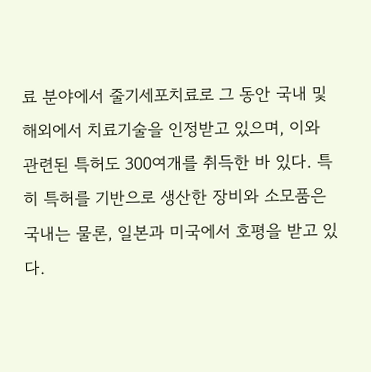료 분야에서 줄기세포치료로 그 동안 국내 및 해외에서 치료기술을 인정받고 있으며, 이와 관련된 특허도 300여개를 취득한 바 있다. 특히 특허를 기반으로 생산한 장비와 소모품은 국내는 물론, 일본과 미국에서 호평을 받고 있다.